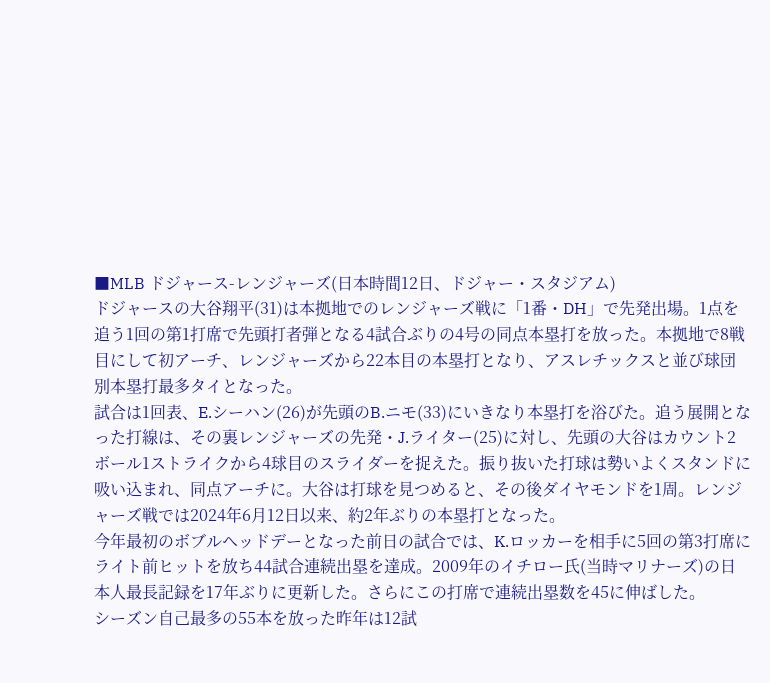■MLB ドジャース-レンジャーズ(日本時間12日、ドジャー・スタジアム)
ドジャースの大谷翔平(31)は本拠地でのレンジャーズ戦に「1番・DH」で先発出場。1点を追う1回の第1打席で先頭打者弾となる4試合ぶりの4号の同点本塁打を放った。本拠地で8戦目にして初アーチ、レンジャーズから22本目の本塁打となり、アスレチックスと並び球団別本塁打最多タイとなった。
試合は1回表、E.シーハン(26)が先頭のB.ニモ(33)にいきなり本塁打を浴びた。追う展開となった打線は、その裏レンジャーズの先発・J.ライター(25)に対し、先頭の大谷はカウント2ボール1ストライクから4球目のスライダーを捉えた。振り抜いた打球は勢いよくスタンドに吸い込まれ、同点アーチに。大谷は打球を見つめると、その後ダイヤモンドを1周。レンジャーズ戦では2024年6月12日以来、約2年ぶりの本塁打となった。
今年最初のボブルヘッドデーとなった前日の試合では、K.ロッカーを相手に5回の第3打席にライト前ヒットを放ち44試合連続出塁を達成。2009年のイチロー氏(当時マリナーズ)の日本人最長記録を17年ぶりに更新した。さらにこの打席で連続出塁数を45に伸ばした。
シーズン自己最多の55本を放った昨年は12試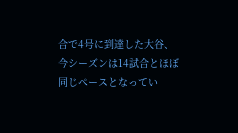合で4号に到達した大谷、今シーズンは14試合とほぼ同じペースとなってい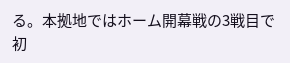る。本拠地ではホーム開幕戦の3戦目で初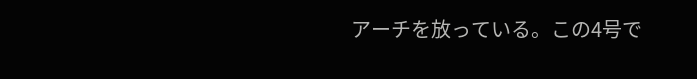アーチを放っている。この4号で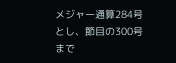メジャー通算284号とし、節目の300号まで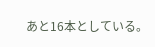あと16本としている。